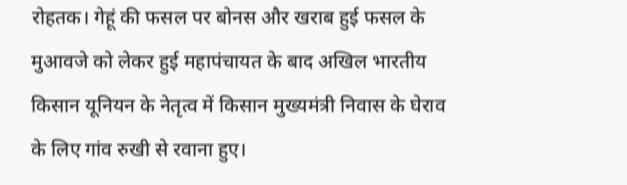रोहतक। गेहूं की फसल पर बोनस और खराब हुई फसल के मुआवजे को लेकर हुई महापंचायत के बाद अखिल भारतीय किसान यूनियन के नेतृत्व में किसान मुख्यमंत्री निवास के घेराव के लिए गांव रुखी से रवाना हुए।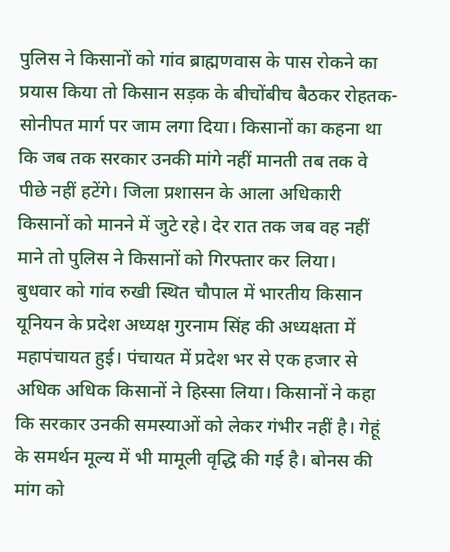पुलिस ने किसानों को गांव ब्राह्मणवास के पास रोकने का प्रयास किया तो किसान सड़क के बीचोंबीच बैठकर रोहतक-सोनीपत मार्ग पर जाम लगा दिया। किसानों का कहना था कि जब तक सरकार उनकी मांगे नहीं मानती तब तक वे पीछे नहीं हटेंगे। जिला प्रशासन के आला अधिकारी किसानों को मानने में जुटे रहे। देर रात तक जब वह नहीं माने तो पुलिस ने किसानों को गिरफ्तार कर लिया।
बुधवार को गांव रुखी स्थित चौपाल में भारतीय किसान यूनियन के प्रदेश अध्यक्ष गुरनाम सिंह की अध्यक्षता में महापंचायत हुई। पंचायत में प्रदेश भर से एक हजार से अधिक अधिक किसानों ने हिस्सा लिया। किसानों ने कहा कि सरकार उनकी समस्याओं को लेकर गंभीर नहीं है। गेहूं के समर्थन मूल्य में भी मामूली वृद्धि की गई है। बोनस की मांग को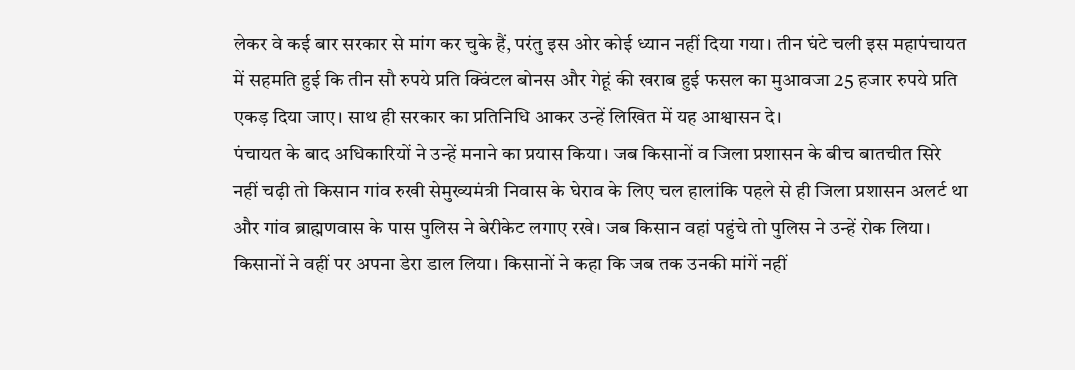लेकर वे कई बार सरकार से मांग कर चुके हैं, परंतु इस ओर कोई ध्यान नहीं दिया गया। तीन घंटे चली इस महापंचायत में सहमति हुई कि तीन सौ रुपये प्रति क्विंटल बोनस और गेहूं की खराब हुई फसल का मुआवजा 25 हजार रुपये प्रति एकड़ दिया जाए। साथ ही सरकार का प्रतिनिधि आकर उन्हें लिखित में यह आश्वासन दे।
पंचायत के बाद अधिकारियों ने उन्हें मनाने का प्रयास किया। जब किसानों व जिला प्रशासन के बीच बातचीत सिरे नहीं चढ़ी तो किसान गांव रुखी सेमुख्यमंत्री निवास के घेराव के लिए चल हालांकि पहले से ही जिला प्रशासन अलर्ट था और गांव ब्राह्मणवास के पास पुलिस ने बेरीकेट लगाए रखे। जब किसान वहां पहुंचे तो पुलिस ने उन्हें रोक लिया। किसानों ने वहीं पर अपना डेरा डाल लिया। किसानों ने कहा कि जब तक उनकी मांगें नहीं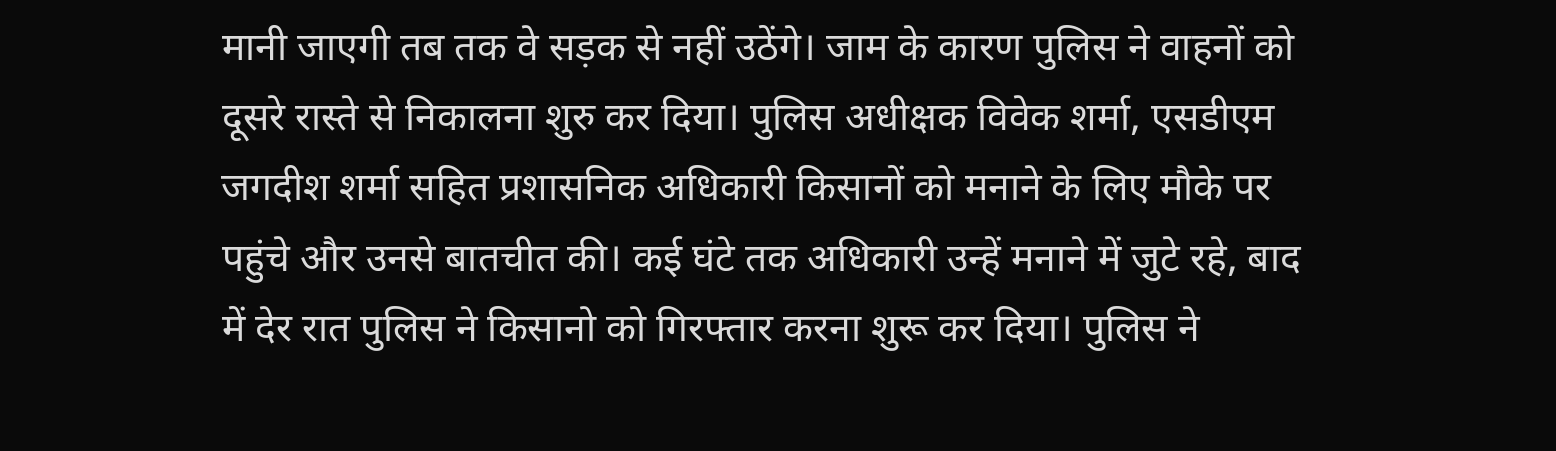मानी जाएगी तब तक वे सड़क से नहीं उठेंगे। जाम के कारण पुलिस ने वाहनों को दूसरे रास्ते से निकालना शुरु कर दिया। पुलिस अधीक्षक विवेक शर्मा, एसडीएम जगदीश शर्मा सहित प्रशासनिक अधिकारी किसानों को मनाने के लिए मौके पर पहुंचे और उनसे बातचीत की। कई घंटे तक अधिकारी उन्हें मनाने में जुटे रहे, बाद में देर रात पुलिस ने किसानो को गिरफ्तार करना शुरू कर दिया। पुलिस ने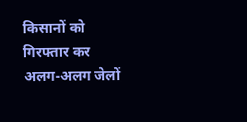किसानों को गिरफ्तार कर अलग-अलग जेलों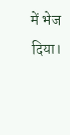में भेज दिया।